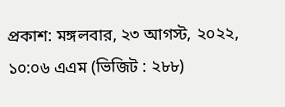প্রকাশ: মঙ্গলবার, ২৩ আগস্ট, ২০২২, ১০:০৬ এএম (ভিজিট : ২৮৮)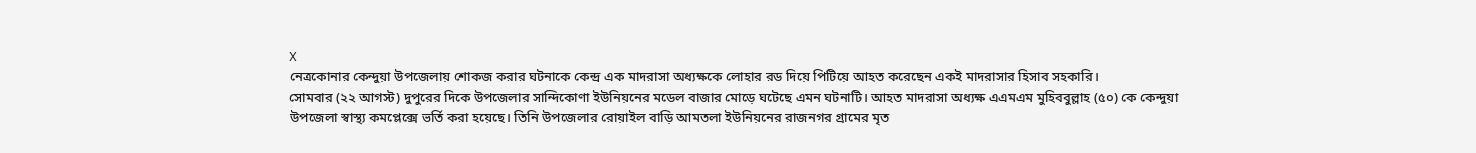X
নেত্রকোনার কেন্দুয়া উপজেলায় শোকজ করার ঘটনাকে কেন্দ্র এক মাদরাসা অধ্যক্ষকে লোহার রড দিয়ে পিটিয়ে আহত করেছেন একই মাদরাসার হিসাব সহকারি।
সোমবার (২২ আগস্ট) দুপুরের দিকে উপজেলার সান্দিকোণা ইউনিয়নের মডেল বাজার মোড়ে ঘটেছে এমন ঘটনাটি। আহত মাদরাসা অধ্যক্ষ এএমএম মুহিববুল্লাহ (৫০) কে কেন্দুয়া উপজেলা স্বাস্থ্য কমপ্লেক্সে ভর্তি করা হয়েছে। তিনি উপজেলার রোয়াইল বাড়ি আমতলা ইউনিয়নের রাজনগর গ্রামের মৃত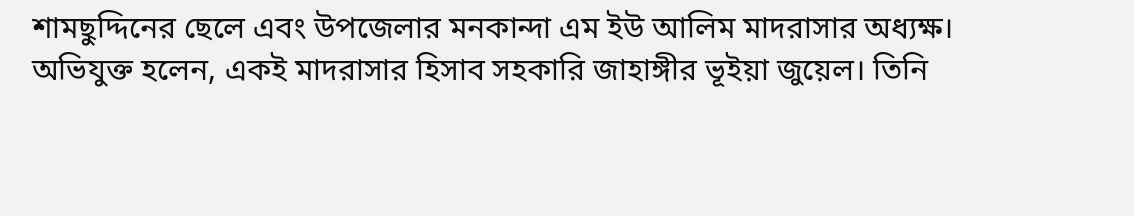শামছুদ্দিনের ছেলে এবং উপজেলার মনকান্দা এম ইউ আলিম মাদরাসার অধ্যক্ষ।
অভিযুক্ত হলেন, একই মাদরাসার হিসাব সহকারি জাহাঙ্গীর ভূইয়া জুয়েল। তিনি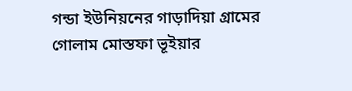গন্ডা ইউনিয়নের গাড়াদিয়া গ্রামের গোলাম মোস্তফা ভূইয়ার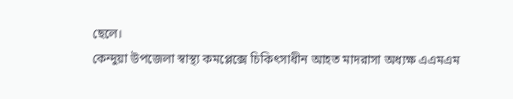ছেলে।
কেন্দুয়া উপজেলা স্বাস্থ্য কমপ্লেক্সে চিকিৎসাধীন আহত মাদরাসা অধ্যক্ষ এএমএম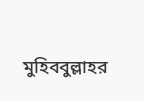মুহিববুল্লাহর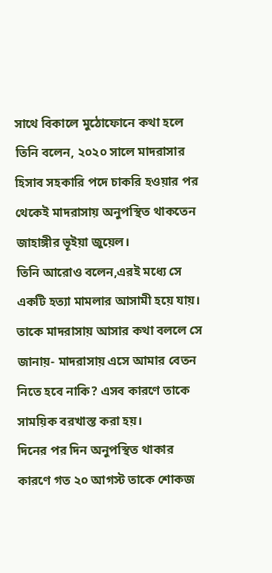সাথে বিকালে মুঠোফোনে কথা হলে তিনি বলেন, ২০২০ সালে মাদরাসার হিসাব সহকারি পদে চাকরি হওয়ার পর থেকেই মাদরাসায় অনুপস্থিত থাকতেন জাহাঙ্গীর ভূইয়া জুয়েল।
তিনি আরোও বলেন,এরই মধ্যে সে একটি হত্যা মামলার আসামী হয়ে যায়। তাকে মাদরাসায় আসার কথা বললে সে জানায়- মাদরাসায় এসে আমার বেতন নিতে হবে নাকি? এসব কারণে তাকে সাময়িক বরখাস্ত করা হয়।
দিনের পর দিন অনুপস্থিত থাকার কারণে গত ২০ আগস্ট তাকে শোকজ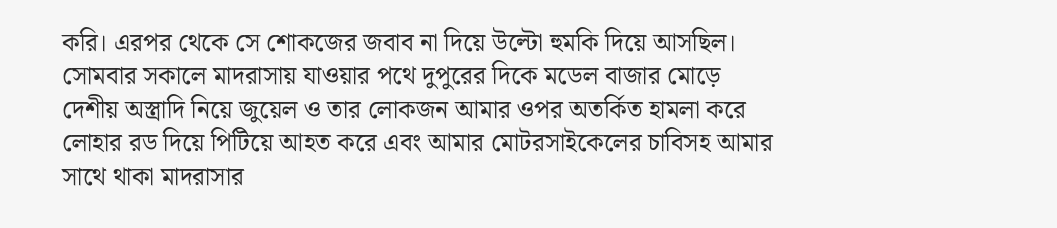করি। এরপর থেকে সে শোকজের জবাব না দিয়ে উল্টো হুমকি দিয়ে আসছিল। সোমবার সকালে মাদরাসায় যাওয়ার পথে দুপুরের দিকে মডেল বাজার মোড়ে দেশীয় অস্ত্রাদি নিয়ে জুয়েল ও তার লোকজন আমার ওপর অতর্কিত হামলা করে লোহার রড দিয়ে পিটিয়ে আহত করে এবং আমার মোটরসাইকেলের চাবিসহ আমার সাথে থাকা মাদরাসার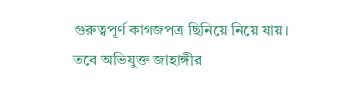গুরুত্বপূর্ণ কাগজপত্র ছিনিয়ে নিয়ে যায়।
তবে অভিযুক্ত জাহাঙ্গীর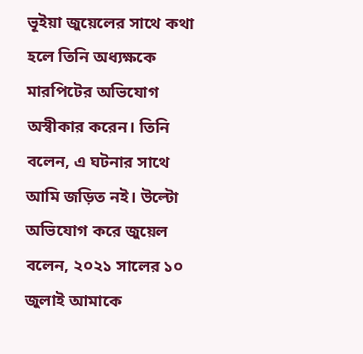ভূইয়া জুয়েলের সাথে কথা হলে তিনি অধ্যক্ষকে মারপিটের অভিযোগ অস্বীকার করেন। তিনি বলেন, এ ঘটনার সাথে আমি জড়িত নই। উল্টো অভিযোগ করে জুয়েল বলেন, ২০২১ সালের ১০ জুলাই আমাকে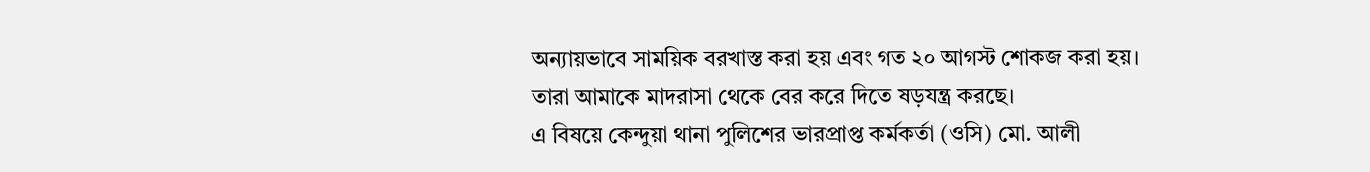অন্যায়ভাবে সাময়িক বরখাস্ত করা হয় এবং গত ২০ আগস্ট শোকজ করা হয়। তারা আমাকে মাদরাসা থেকে বের করে দিতে ষড়যন্ত্র করছে।
এ বিষয়ে কেন্দুয়া থানা পুলিশের ভারপ্রাপ্ত কর্মকর্তা (ওসি) মো. আলী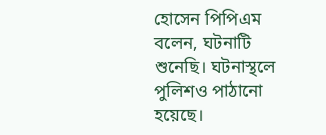হোসেন পিপিএম বলেন, ঘটনাটি শুনেছি। ঘটনাস্থলে পুলিশও পাঠানো হয়েছে।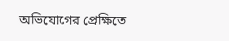অভিযোগের প্রেক্ষিতে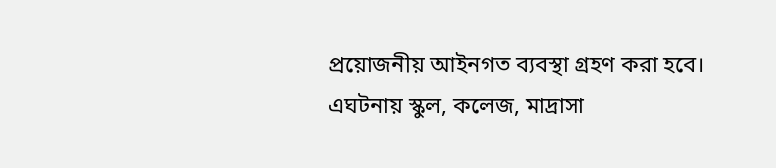প্রয়োজনীয় আইনগত ব্যবস্থা গ্রহণ করা হবে।
এঘটনায় স্কুল, কলেজ, মাদ্রাসা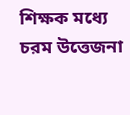শিক্ষক মধ্যে চরম উত্তেজনা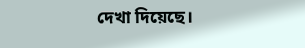দেখা দিয়েছে।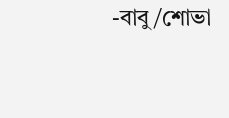-বাবু/শোভা